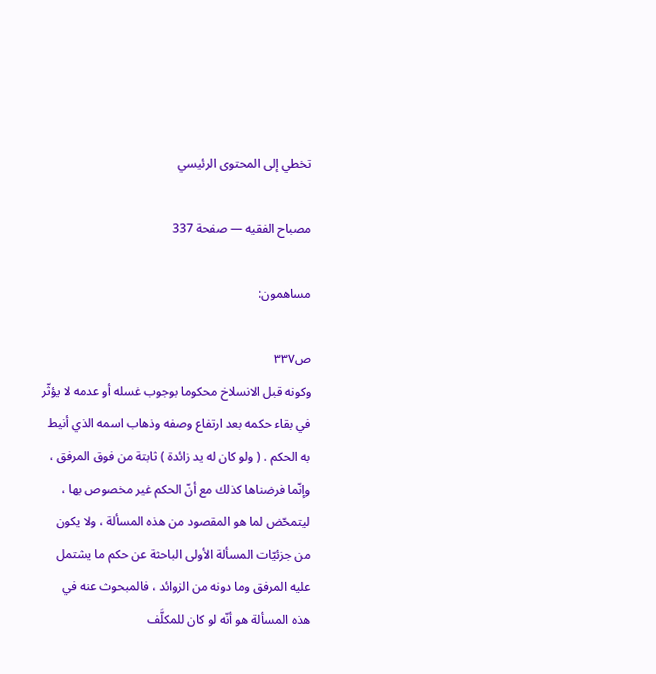تخطي إلى المحتوى الرئيسي

مصباح الفقيه — صفحة 337

مساهمون:

ص٣٣٧
وكونه قبل الانسلاخ محكوما بوجوب غسله أو عدمه لا يؤثّر في بقاء حكمه بعد ارتفاع وصفه وذهاب اسمه الذي أنيط به الحكم . ( ولو كان له يد زائدة ) ثابتة من فوق المرفق ، وإنّما فرضناها كذلك مع أنّ الحكم غير مخصوص بها ، ليتمحّض لما هو المقصود من هذه المسألة ، ولا يكون من جزئيّات المسألة الأولى الباحثة عن حكم ما يشتمل عليه المرفق وما دونه من الزوائد ، فالمبحوث عنه في هذه المسألة هو أنّه لو كان للمكلَّف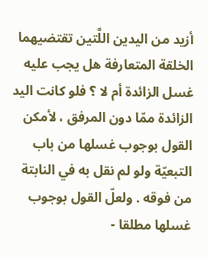أزيد من اليدين اللَّتين تقتضيهما الخلقة المتعارفة هل يجب عليه غسل الزائدة أم لا ؟ فلو كانت اليد الزائدة ممّا دون المرفق ، لأمكن القول بوجوب غسلها من باب التبعيّة ولو لم نقل به في النابتة من فوقه . ولعلّ القول بوجوب غسلها مطلقا -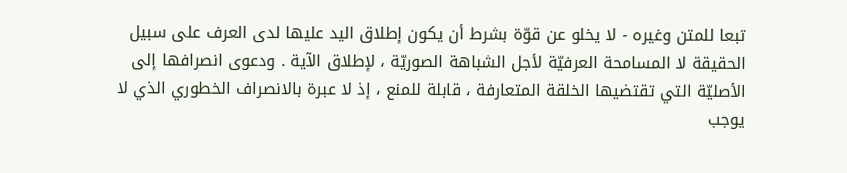تبعا للمتن وغيره - لا يخلو عن قوّة بشرط أن يكون إطلاق اليد عليها لدى العرف على سبيل الحقيقة لا المسامحة العرفيّة لأجل الشباهة الصوريّة ، لإطلاق الآية . ودعوى انصرافها إلى الأصليّة التي تقتضيها الخلقة المتعارفة ، قابلة للمنع ، إذ لا عبرة بالانصراف الخطوري الذي لا يوجب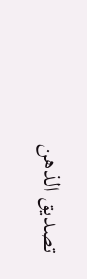تصديق الذهن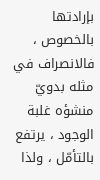بإرادتها بالخصوص ، فالانصراف في مثله بدويّ منشؤه غلبة الوجود ، يرتفع بالتأمّل ، ولذا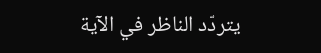يتردّد الناظر في الآية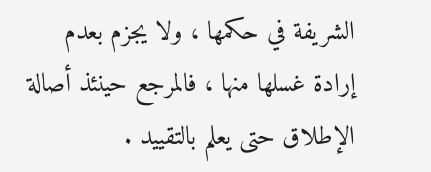الشريفة في حكمها ، ولا يجزم بعدم إرادة غسلها منها ، فالمرجع حينئذ أصالة الإطلاق حتى يعلم بالتقييد .